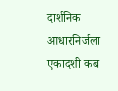दार्शनिक आधारनिर्जला एकादशी कब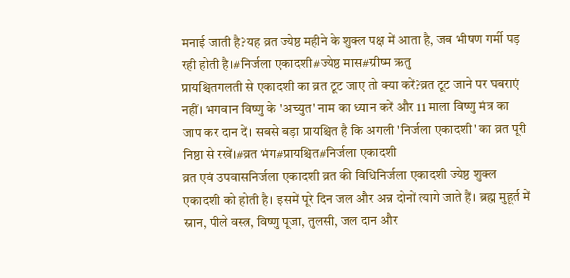मनाई जाती है?यह व्रत ज्येष्ठ महीने के शुक्ल पक्ष में आता है, जब भीषण गर्मी पड़ रही होती है।#निर्जला एकादशी#ज्येष्ठ मास#ग्रीष्म ऋतु
प्रायश्चितगलती से एकादशी का व्रत टूट जाए तो क्या करें?व्रत टूट जाने पर घबराएं नहीं। भगवान विष्णु के 'अच्युत' नाम का ध्यान करें और 11 माला विष्णु मंत्र का जाप कर दान दें। सबसे बड़ा प्रायश्चित है कि अगली 'निर्जला एकादशी' का व्रत पूरी निष्ठा से रखें।#व्रत भंग#प्रायश्चित#निर्जला एकादशी
व्रत एवं उपवासनिर्जला एकादशी व्रत की विधिनिर्जला एकादशी ज्येष्ठ शुक्ल एकादशी को होती है। इसमें पूरे दिन जल और अन्न दोनों त्यागे जाते हैं। ब्रह्म मुहूर्त में स्नान, पीले वस्त्र, विष्णु पूजा, तुलसी, जल दान और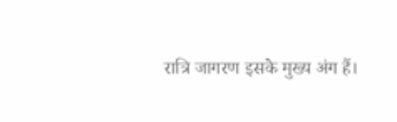रात्रि जागरण इसके मुख्य अंग हैं।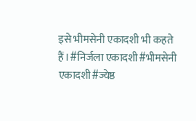इसे भीमसेनी एकादशी भी कहते हैं।#निर्जला एकादशी#भीमसेनी एकादशी#ज्येष्ठ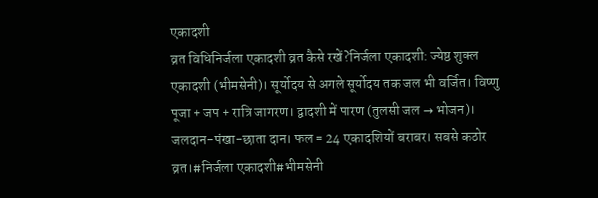एकादशी
व्रत विधिनिर्जला एकादशी व्रत कैसे रखें?निर्जला एकादशी: ज्येष्ठ शुक्ल एकादशी (भीमसेनी)। सूर्योदय से अगले सूर्योदय तक जल भी वर्जित। विष्णु पूजा + जप + रात्रि जागरण। द्वादशी में पारण (तुलसी जल → भोजन)। जलदान-पंखा-छाता दान। फल = 24 एकादशियों बराबर। सबसे कठोर व्रत।#निर्जला एकादशी#भीमसेनी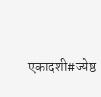एकादशी#ज्येष्ठ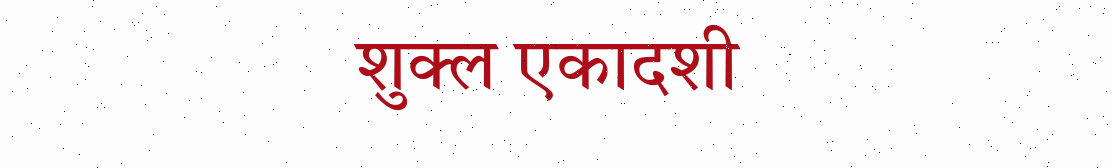शुक्ल एकादशी